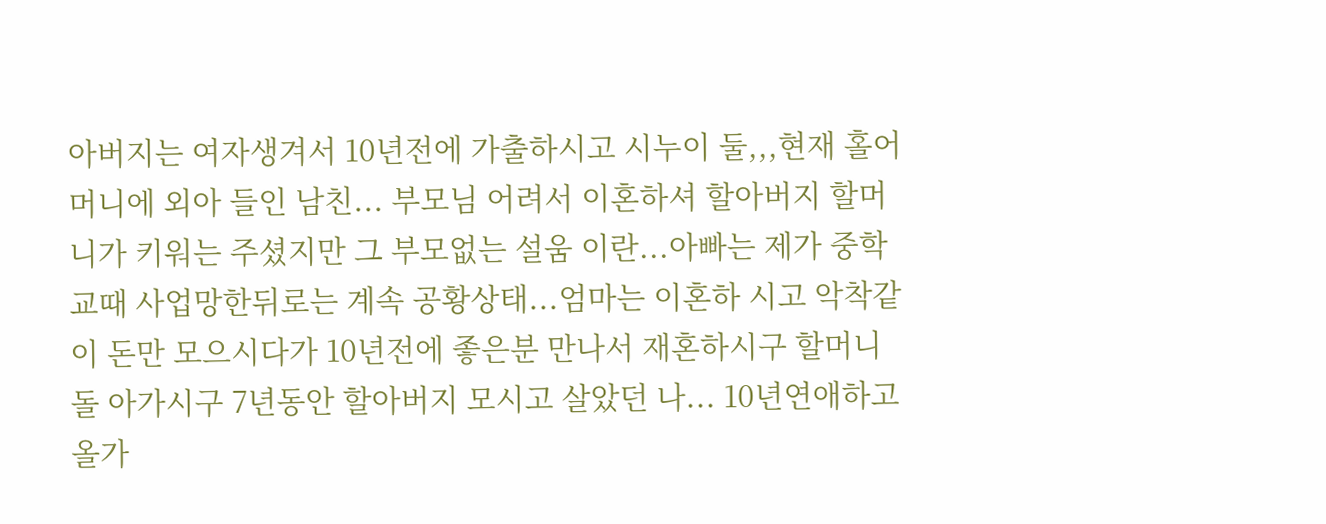아버지는 여자생겨서 10년전에 가출하시고 시누이 둘,,,현재 홀어머니에 외아 들인 남친... 부모님 어려서 이혼하셔 할아버지 할머니가 키워는 주셨지만 그 부모없는 설움 이란...아빠는 제가 중학교때 사업망한뒤로는 계속 공황상태...엄마는 이혼하 시고 악착같이 돈만 모으시다가 10년전에 좋은분 만나서 재혼하시구 할머니 돌 아가시구 7년동안 할아버지 모시고 살았던 나... 10년연애하고 올가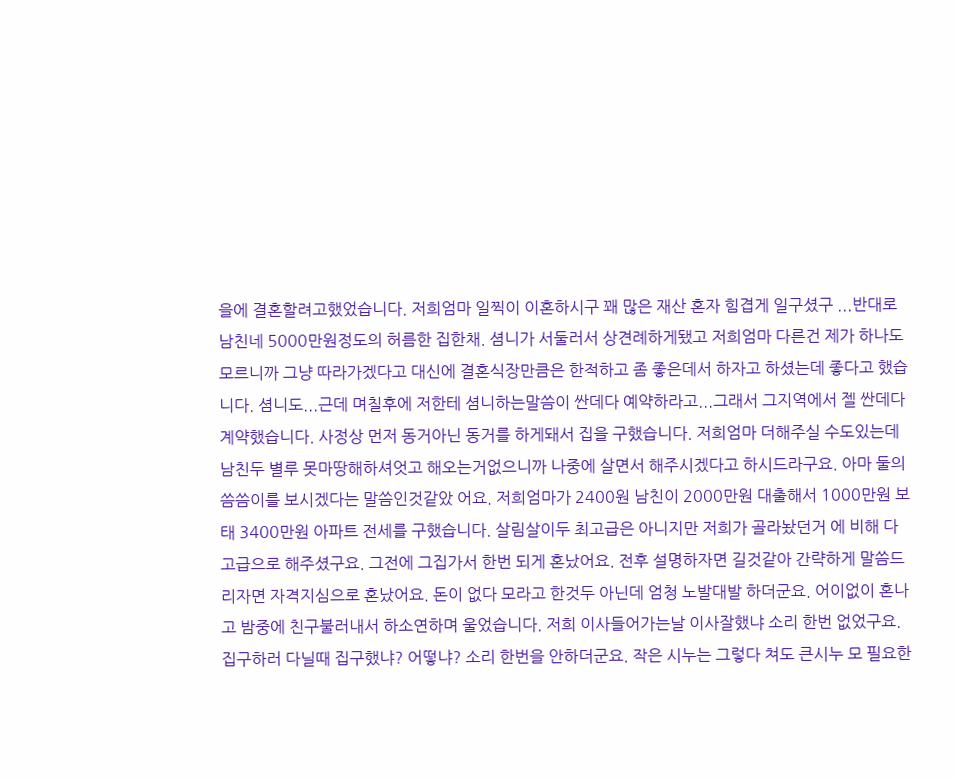을에 결혼할려고했었습니다. 저희엄마 일찍이 이혼하시구 꽤 많은 재산 혼자 힘겹게 일구셨구 ...반대로 남친네 5000만원정도의 허름한 집한채. 셤니가 서둘러서 상견례하게됐고 저희엄마 다른건 제가 하나도 모르니까 그냥 따라가겠다고 대신에 결혼식장만큼은 한적하고 좀 좋은데서 하자고 하셨는데 좋다고 했습니다. 셤니도...근데 며칠후에 저한테 셤니하는말씀이 싼데다 예약하라고...그래서 그지역에서 젤 싼데다 계약했습니다. 사정상 먼저 동거아닌 동거를 하게돼서 집을 구했습니다. 저희엄마 더해주실 수도있는데 남친두 별루 못마땅해하셔엇고 해오는거없으니까 나중에 살면서 해주시겠다고 하시드라구요. 아마 둘의 씀씀이를 보시겠다는 말씀인것같았 어요. 저희엄마가 2400원 남친이 2000만원 대출해서 1000만원 보태 3400만원 아파트 전세를 구했습니다. 살림살이두 최고급은 아니지만 저희가 골라놨던거 에 비해 다 고급으로 해주셨구요. 그전에 그집가서 한번 되게 혼났어요. 전후 설명하자면 길것같아 간략하게 말씀드리자면 자격지심으로 혼났어요. 돈이 없다 모라고 한것두 아닌데 엄청 노발대발 하더군요. 어이없이 혼나고 밤중에 친구불러내서 하소연하며 울었습니다. 저희 이사들어가는날 이사잘했냐 소리 한번 없었구요. 집구하러 다닐때 집구했냐? 어떻냐? 소리 한번을 안하더군요. 작은 시누는 그렇다 쳐도 큰시누 모 필요한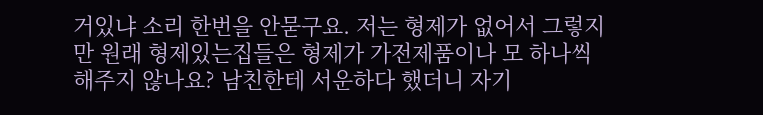거있냐 소리 한번을 안묻구요. 저는 형제가 없어서 그렇지만 원래 형제있는집들은 형제가 가전제품이나 모 하나씩 해주지 않나요? 남친한테 서운하다 했더니 자기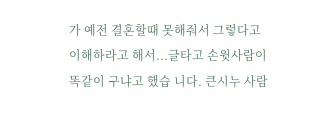가 예전 결혼할때 못해줘서 그렇다고 이해하라고 해서...글타고 손윗사람이 똑같이 구냐고 했습 니다. 큰시누 사람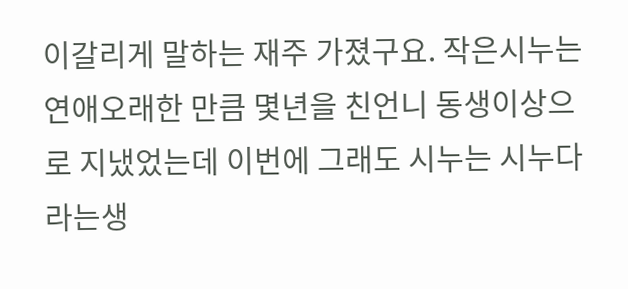이갈리게 말하는 재주 가졌구요. 작은시누는 연애오래한 만큼 몇년을 친언니 동생이상으로 지냈었는데 이번에 그래도 시누는 시누다 라는생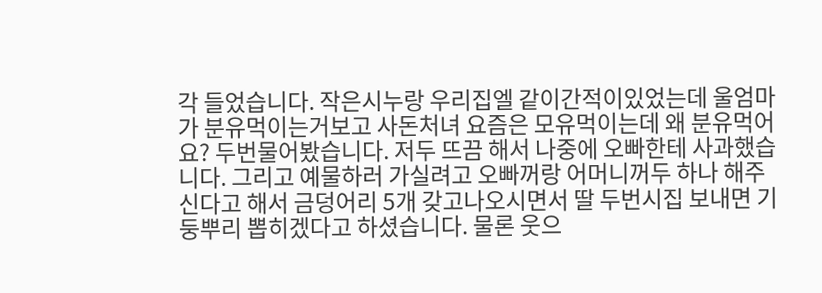각 들었습니다. 작은시누랑 우리집엘 같이간적이있었는데 울엄마가 분유먹이는거보고 사돈처녀 요즘은 모유먹이는데 왜 분유먹어요? 두번물어봤습니다. 저두 뜨끔 해서 나중에 오빠한테 사과했습니다. 그리고 예물하러 가실려고 오빠꺼랑 어머니꺼두 하나 해주신다고 해서 금덩어리 5개 갖고나오시면서 딸 두번시집 보내면 기둥뿌리 뽑히겠다고 하셨습니다. 물론 웃으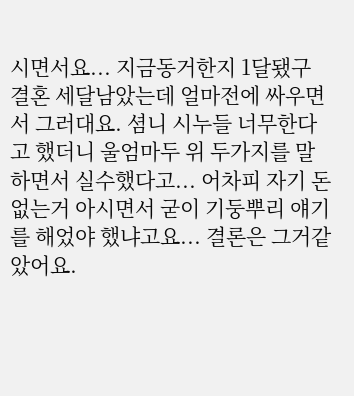시면서요... 지금동거한지 1달됐구 결혼 세달남았는데 얼마전에 싸우면서 그러대요. 셤니 시누들 너무한다고 했더니 울엄마두 위 두가지를 말하면서 실수했다고... 어차피 자기 돈없는거 아시면서 굳이 기둥뿌리 얘기를 해었야 했냐고요... 결론은 그거같았어요.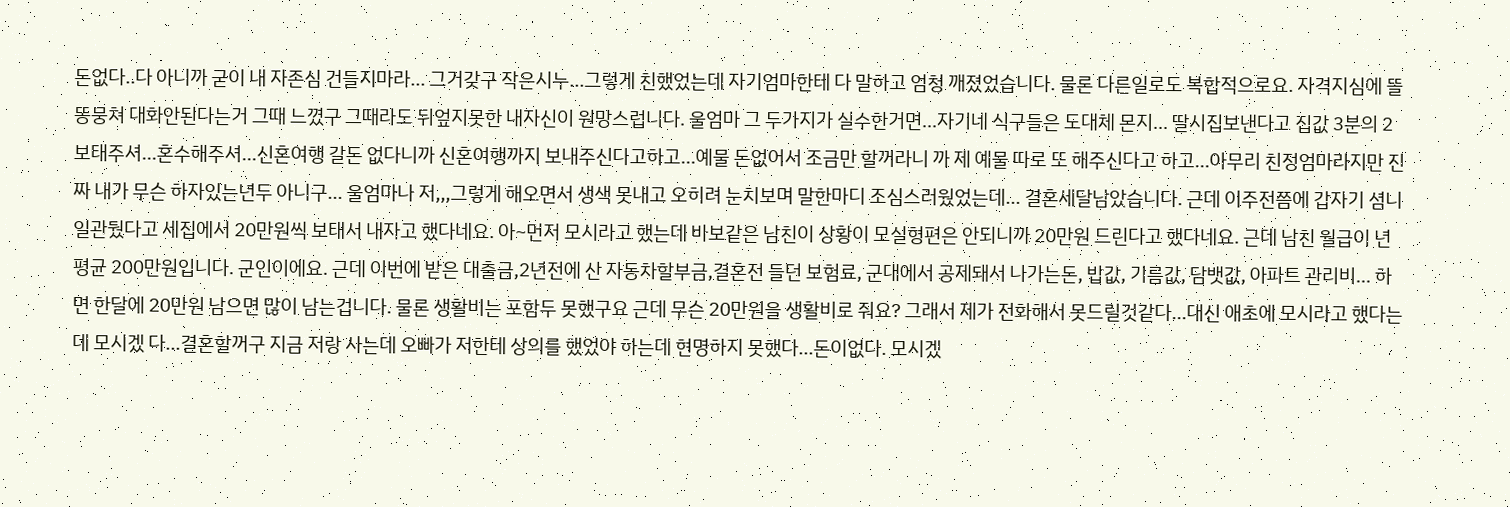돈없다..다 아니까 굳이 내 자존심 건들지마라... 그거갖구 작은시누...그렇게 친했었는데 자기엄마한테 다 말하고 엄청 깨졌었습니다. 물론 다른일로도 복합적으로요. 자격지심에 똘똥뭉쳐 대화안된다는거 그때 느꼈구 그때라도 뒤엎지못한 내자신이 원망스럽니다. 울엄마 그 두가지가 실수한거면...자기네 식구들은 도대체 몬지... 딸시집보낸다고 집값 3분의 2 보태주셔...혼수해주셔...신혼여행 갈돈 없다니까 신혼여행까지 보내주신다고하고...예물 돈없어서 조금만 할꺼라니 까 제 예물 따로 또 해주신다고 하고...아무리 친정엄마라지만 진짜 내가 무슨 하자있는년두 아니구... 울엄마나 저,,,그렇게 해오면서 생색 못내고 오히려 눈치보며 말한마디 조심스러웠었는데... 결혼세달남았습니다. 근데 이주전쯤에 갑자기 셤니 일관뒀다고 세집에서 20만원씩 보태서 내자고 했다네요. 아~먼저 모시라고 했는데 바보같은 남친이 상황이 모실형편은 안되니까 20만원 드린다고 했다네요. 근데 남친 월급이 년평균 200만원입니다. 군인이에요. 근데 이번에 받은 대출금,2년전에 산 자동차할부금,결혼전 들던 보험료, 군대에서 공제돼서 나가는돈, 밥값, 기름값, 담뱃값, 아파트 관리비... 하면 한달에 20만원 남으면 많이 남는겁니다. 물론 생활비는 포함두 못했구요 근데 무슨 20만원을 생활비로 줘요? 그래서 제가 전화해서 못드릴것같다...대신 애초에 모시라고 했다는데 모시겠 다...결혼할꺼구 지금 저랑 사는데 오빠가 저한테 상의를 했었야 하는데 현명하지 못했다...돈이없다. 모시겠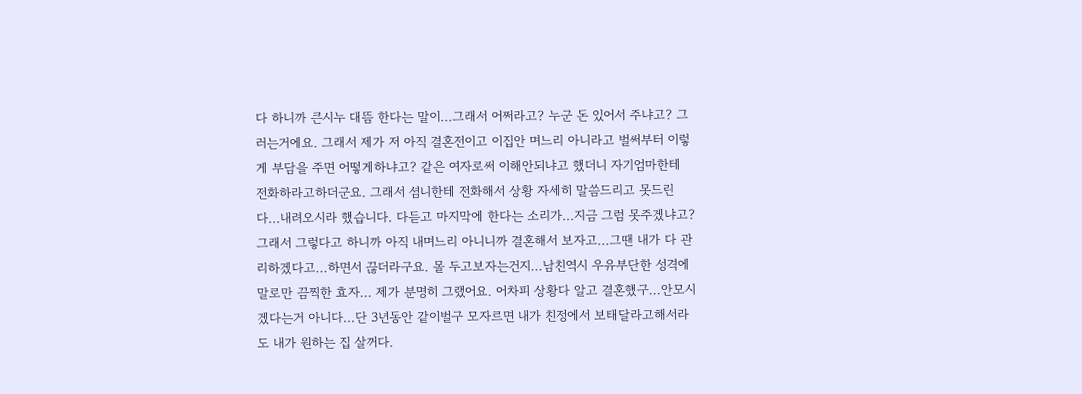다 하니까 큰시누 대뜸 한다는 말이...그래서 어쩌라고? 누군 돈 있어서 주냐고? 그러는거에요. 그래서 제가 저 아직 결혼전이고 이집안 며느리 아니라고 벌써부터 이렇게 부담을 주면 어떻게하냐고? 같은 여자로써 이해안되냐고 했더니 자기엄마한테 전화하라고하더군요. 그래서 셤니한테 전화해서 상황 자세히 말씀드리고 못드린다...내려오시라 했습니다. 다듣고 마지막에 한다는 소리가...지금 그럼 못주겠냐고?그래서 그렇다고 하니까 아직 내며느리 아니니까 결혼해서 보자고...그땐 내가 다 관리하겠다고...하면서 끊더라구요. 몰 두고보자는건지...남친역시 우유부단한 성격에 말로만 끔찍한 효자... 제가 분명히 그랬어요. 어차피 상황다 알고 결혼했구...안모시겠다는거 아니다...단 3년동안 같이벌구 모자르면 내가 친정에서 보태달라고해서라도 내가 원하는 집 살꺼다.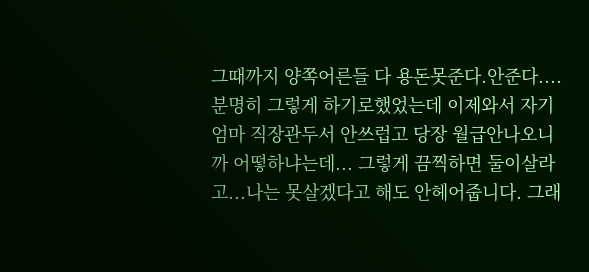그때까지 양쪽어른들 다 용돈못준다.안준다....분명히 그렇게 하기로했었는데 이제와서 자기엄마 직장관두서 안쓰럽고 당장 월급안나오니까 어떻하냐는데... 그렇게 끔찍하면 둘이살라고...나는 못살겠다고 해도 안헤어줍니다. 그래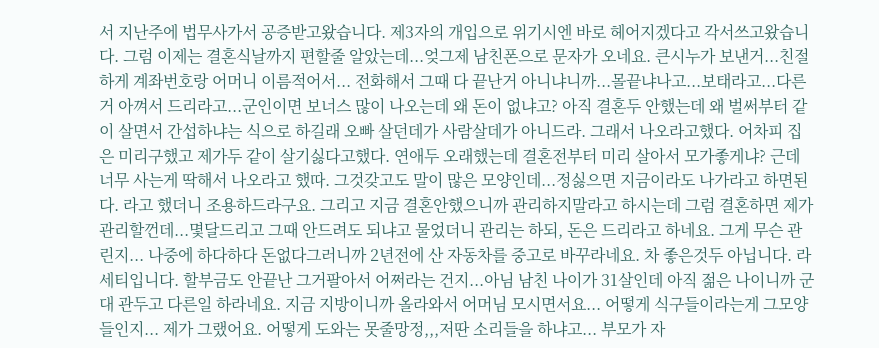서 지난주에 법무사가서 공증받고왔습니다. 제3자의 개입으로 위기시엔 바로 헤어지겠다고 각서쓰고왔습니다. 그럼 이제는 결혼식날까지 편할줄 알았는데...엊그제 남친폰으로 문자가 오네요. 큰시누가 보낸거...친절하게 계좌번호랑 어머니 이름적어서... 전화해서 그때 다 끝난거 아니냐니까...몰끝냐나고...보태라고...다른거 아껴서 드리라고...군인이면 보너스 많이 나오는데 왜 돈이 없냐고? 아직 결혼두 안했는데 왜 벌써부터 같이 살면서 간섭하냐는 식으로 하길래 오빠 살던데가 사람살데가 아니드라. 그래서 나오라고했다. 어차피 집은 미리구했고 제가두 같이 살기싫다고했다. 연애두 오래했는데 결혼전부터 미리 살아서 모가좋게냐? 근데 너무 사는게 딱해서 나오라고 했따. 그것갖고도 말이 많은 모양인데...정싫으면 지금이라도 나가라고 하면된다. 라고 했더니 조용하드라구요. 그리고 지금 결혼안했으니까 관리하지말라고 하시는데 그럼 결혼하면 제가 관리할껀데...몇달드리고 그때 안드려도 되냐고 물었더니 관리는 하되, 돈은 드리라고 하네요. 그게 무슨 관린지... 나중에 하다하다 돈없다그러니까 2년전에 산 자동차를 중고로 바꾸라네요. 차 좋은것두 아닙니다. 라세티입니다. 할부금도 안끝난 그거팔아서 어쩌라는 건지...아님 남친 나이가 31살인데 아직 젊은 나이니까 군대 관두고 다른일 하라네요. 지금 지방이니까 올라와서 어머님 모시면서요... 어떻게 식구들이라는게 그모양들인지... 제가 그랬어요. 어떻게 도와는 못줄망정,,,저딴 소리들을 하냐고... 부모가 자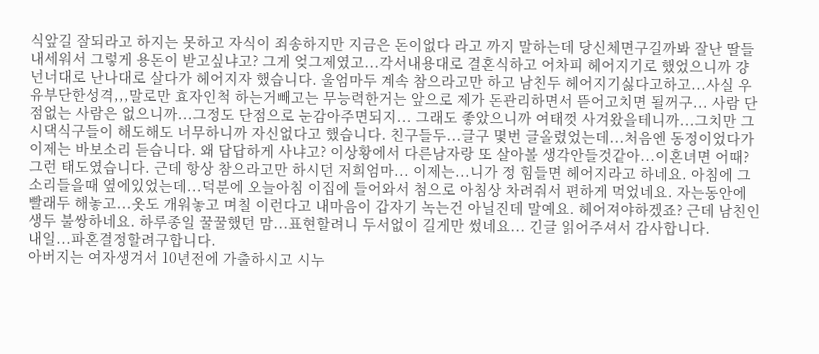식앞길 잘되라고 하지는 못하고 자식이 죄송하지만 지금은 돈이없다 라고 까지 말하는데 당신체면구길까봐 잘난 딸들 내세워서 그렇게 용돈이 받고싶냐고? 그게 엊그제였고...각서내용대로 결혼식하고 어차피 헤어지기로 했었으니까 걍 넌너대로 난나대로 살다가 헤어지자 했습니다. 울엄마두 계속 참으라고만 하고 남친두 헤어지기싫다고하고...사실 우유부단한성격,,,말로만 효자인척 하는거빼고는 무능력한거는 앞으로 제가 돈관리하면서 뜯어고치면 될꺼구... 사람 단점없는 사람은 없으니까...그정도 단점으로 눈감아주면되지... 그래도 좋았으니까 여태껏 사겨왔을테니까...그치만 그시댁식구들이 해도해도 너무하니까 자신없다고 했습니다. 친구들두...글구 몇번 글올렸었는데...처음엔 동정이었다가 이제는 바보소리 듣습니다. 왜 답답하게 사냐고? 이상황에서 다른남자랑 또 살아볼 생각안들것같아...이혼녀면 어때? 그런 태도였습니다. 근데 항상 참으라고만 하시던 저희엄마... 이제는...니가 정 힘들면 헤어지라고 하네요. 아침에 그소리들을때 옆에있었는데...덕분에 오늘아침 이집에 들어와서 첨으로 아침상 차려줘서 편하게 먹었네요. 자는동안에 빨래두 해놓고...옷도 개워놓고 며칠 이런다고 내마음이 갑자기 녹는건 아닐진데 말예요. 헤어져야하겠죠? 근데 남친인생두 불쌍하네요. 하루종일 꿀꿀했던 맘...표현할려니 두서없이 길게만 썼네요... 긴글 읽어주셔서 감사합니다.
내일...파혼결정할려구합니다.
아버지는 여자생겨서 10년전에 가출하시고 시누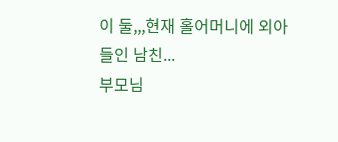이 둘,,,현재 홀어머니에 외아
들인 남친...
부모님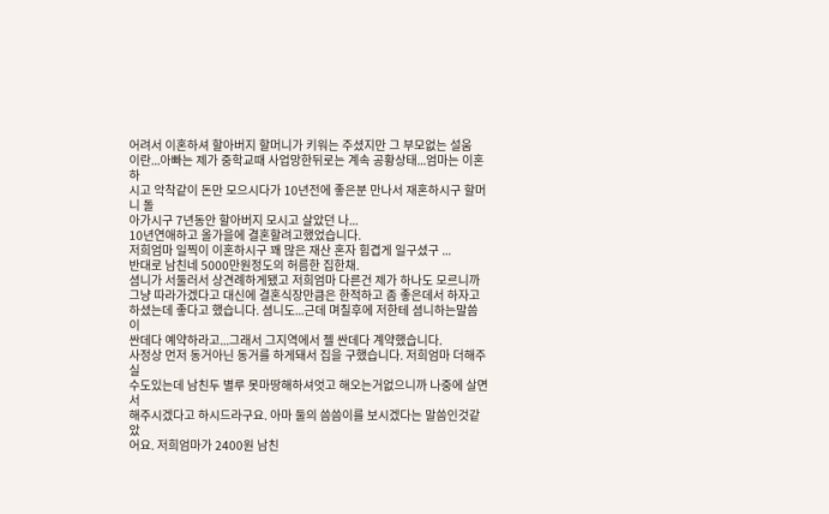어려서 이혼하셔 할아버지 할머니가 키워는 주셨지만 그 부모없는 설움
이란...아빠는 제가 중학교때 사업망한뒤로는 계속 공황상태...엄마는 이혼하
시고 악착같이 돈만 모으시다가 10년전에 좋은분 만나서 재혼하시구 할머니 돌
아가시구 7년동안 할아버지 모시고 살았던 나...
10년연애하고 올가을에 결혼할려고했었습니다.
저희엄마 일찍이 이혼하시구 꽤 많은 재산 혼자 힘겹게 일구셨구 ...
반대로 남친네 5000만원정도의 허름한 집한채.
셤니가 서둘러서 상견례하게됐고 저희엄마 다른건 제가 하나도 모르니까
그냥 따라가겠다고 대신에 결혼식장만큼은 한적하고 좀 좋은데서 하자고
하셨는데 좋다고 했습니다. 셤니도...근데 며칠후에 저한테 셤니하는말씀이
싼데다 예약하라고...그래서 그지역에서 젤 싼데다 계약했습니다.
사정상 먼저 동거아닌 동거를 하게돼서 집을 구했습니다. 저희엄마 더해주실
수도있는데 남친두 별루 못마땅해하셔엇고 해오는거없으니까 나중에 살면서
해주시겠다고 하시드라구요. 아마 둘의 씀씀이를 보시겠다는 말씀인것같았
어요. 저희엄마가 2400원 남친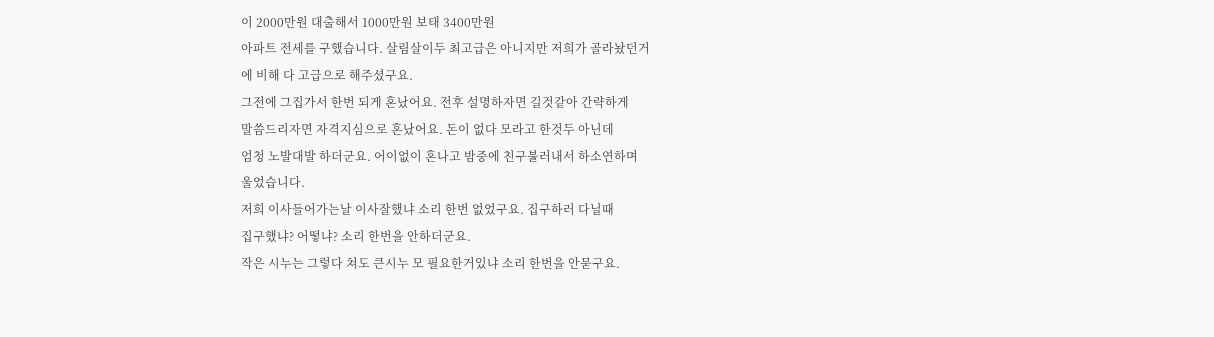이 2000만원 대출해서 1000만원 보태 3400만원
아파트 전세를 구했습니다. 살림살이두 최고급은 아니지만 저희가 골라놨던거
에 비해 다 고급으로 해주셨구요.
그전에 그집가서 한번 되게 혼났어요. 전후 설명하자면 길것같아 간략하게
말씀드리자면 자격지심으로 혼났어요. 돈이 없다 모라고 한것두 아닌데
엄청 노발대발 하더군요. 어이없이 혼나고 밤중에 친구불러내서 하소연하며
울었습니다.
저희 이사들어가는날 이사잘했냐 소리 한번 없었구요. 집구하러 다닐때
집구했냐? 어떻냐? 소리 한번을 안하더군요.
작은 시누는 그렇다 쳐도 큰시누 모 필요한거있냐 소리 한번을 안묻구요.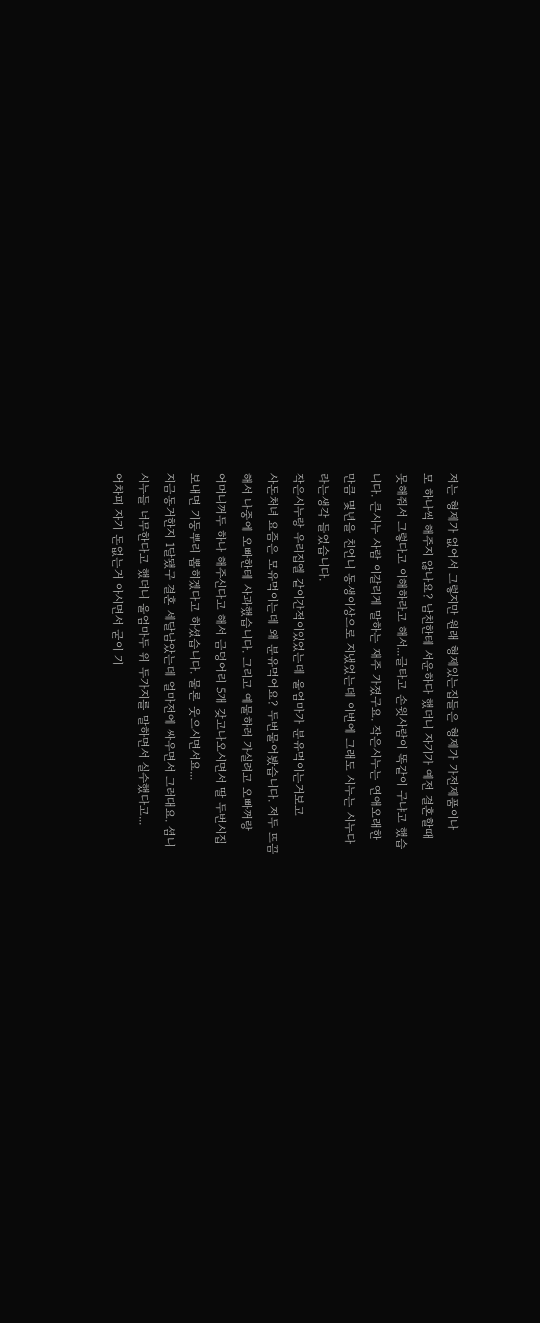저는 형제가 없어서 그렇지만 원래 형제있는집들은 형제가 가전제품이나
모 하나씩 해주지 않나요? 남친한테 서운하다 했더니 자기가 예전 결혼할때
못해줘서 그렇다고 이해하라고 해서...글타고 손윗사람이 똑같이 구냐고 했습
니다. 큰시누 사람 이갈리게 말하는 재주 가졌구요. 작은시누는 연애오래한
만큼 몇년을 친언니 동생이상으로 지냈었는데 이번에 그래도 시누는 시누다
라는생각 들었습니다.
작은시누랑 우리집엘 같이간적이있었는데 울엄마가 분유먹이는거보고
사돈처녀 요즘은 모유먹이는데 왜 분유먹어요? 두번물어봤습니다. 저두 뜨끔
해서 나중에 오빠한테 사과했습니다. 그리고 예물하러 가실려고 오빠꺼랑
어머니꺼두 하나 해주신다고 해서 금덩어리 5개 갖고나오시면서 딸 두번시집
보내면 기둥뿌리 뽑히겠다고 하셨습니다. 물론 웃으시면서요...
지금동거한지 1달됐구 결혼 세달남았는데 얼마전에 싸우면서 그러대요. 셤니
시누들 너무한다고 했더니 울엄마두 위 두가지를 말하면서 실수했다고...
어차피 자기 돈없는거 아시면서 굳이 기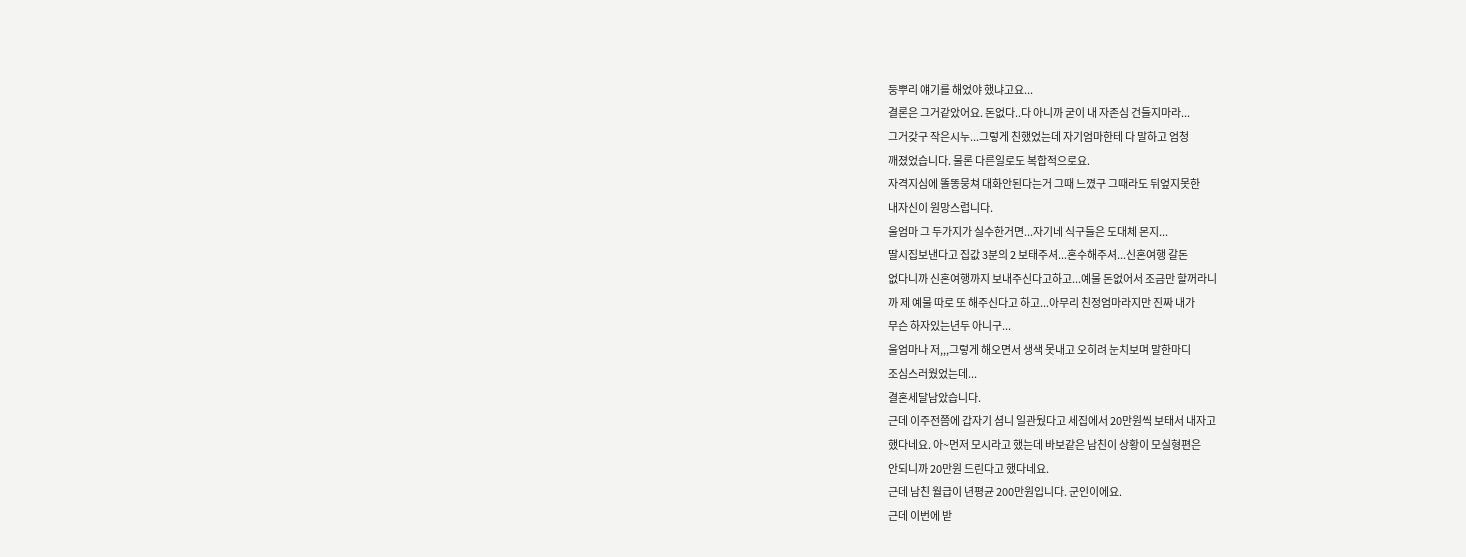둥뿌리 얘기를 해었야 했냐고요...
결론은 그거같았어요. 돈없다..다 아니까 굳이 내 자존심 건들지마라...
그거갖구 작은시누...그렇게 친했었는데 자기엄마한테 다 말하고 엄청
깨졌었습니다. 물론 다른일로도 복합적으로요.
자격지심에 똘똥뭉쳐 대화안된다는거 그때 느꼈구 그때라도 뒤엎지못한
내자신이 원망스럽니다.
울엄마 그 두가지가 실수한거면...자기네 식구들은 도대체 몬지...
딸시집보낸다고 집값 3분의 2 보태주셔...혼수해주셔...신혼여행 갈돈
없다니까 신혼여행까지 보내주신다고하고...예물 돈없어서 조금만 할꺼라니
까 제 예물 따로 또 해주신다고 하고...아무리 친정엄마라지만 진짜 내가
무슨 하자있는년두 아니구...
울엄마나 저,,,그렇게 해오면서 생색 못내고 오히려 눈치보며 말한마디
조심스러웠었는데...
결혼세달남았습니다.
근데 이주전쯤에 갑자기 셤니 일관뒀다고 세집에서 20만원씩 보태서 내자고
했다네요. 아~먼저 모시라고 했는데 바보같은 남친이 상황이 모실형편은
안되니까 20만원 드린다고 했다네요.
근데 남친 월급이 년평균 200만원입니다. 군인이에요.
근데 이번에 받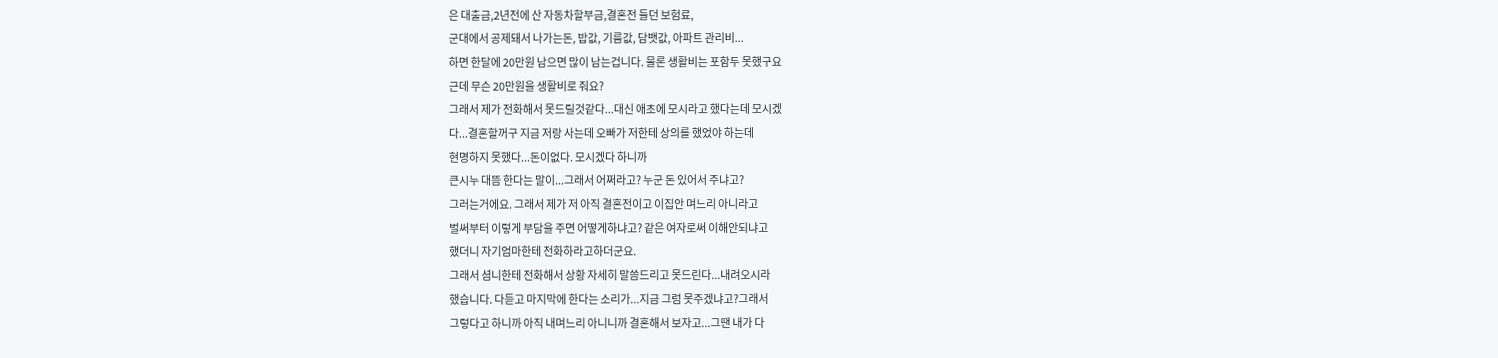은 대출금,2년전에 산 자동차할부금,결혼전 들던 보험료,
군대에서 공제돼서 나가는돈, 밥값, 기름값, 담뱃값, 아파트 관리비...
하면 한달에 20만원 남으면 많이 남는겁니다. 물론 생활비는 포함두 못했구요
근데 무슨 20만원을 생활비로 줘요?
그래서 제가 전화해서 못드릴것같다...대신 애초에 모시라고 했다는데 모시겠
다...결혼할꺼구 지금 저랑 사는데 오빠가 저한테 상의를 했었야 하는데
현명하지 못했다...돈이없다. 모시겠다 하니까
큰시누 대뜸 한다는 말이...그래서 어쩌라고? 누군 돈 있어서 주냐고?
그러는거에요. 그래서 제가 저 아직 결혼전이고 이집안 며느리 아니라고
벌써부터 이렇게 부담을 주면 어떻게하냐고? 같은 여자로써 이해안되냐고
했더니 자기엄마한테 전화하라고하더군요.
그래서 셤니한테 전화해서 상황 자세히 말씀드리고 못드린다...내려오시라
했습니다. 다듣고 마지막에 한다는 소리가...지금 그럼 못주겠냐고?그래서
그렇다고 하니까 아직 내며느리 아니니까 결혼해서 보자고...그땐 내가 다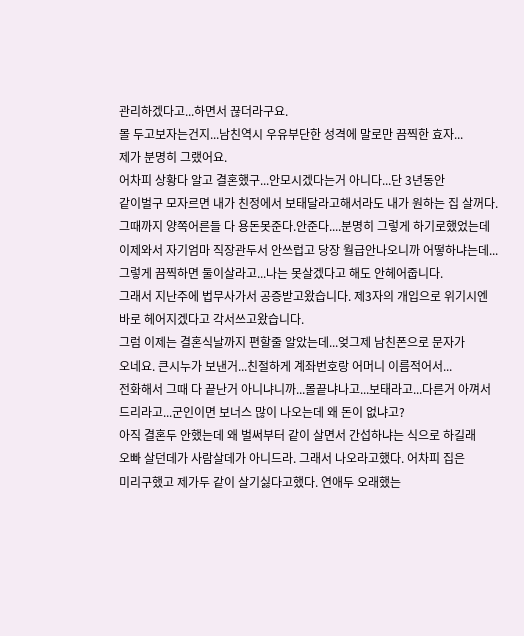관리하겠다고...하면서 끊더라구요.
몰 두고보자는건지...남친역시 우유부단한 성격에 말로만 끔찍한 효자...
제가 분명히 그랬어요.
어차피 상황다 알고 결혼했구...안모시겠다는거 아니다...단 3년동안
같이벌구 모자르면 내가 친정에서 보태달라고해서라도 내가 원하는 집 살꺼다.
그때까지 양쪽어른들 다 용돈못준다.안준다....분명히 그렇게 하기로했었는데
이제와서 자기엄마 직장관두서 안쓰럽고 당장 월급안나오니까 어떻하냐는데...
그렇게 끔찍하면 둘이살라고...나는 못살겠다고 해도 안헤어줍니다.
그래서 지난주에 법무사가서 공증받고왔습니다. 제3자의 개입으로 위기시엔
바로 헤어지겠다고 각서쓰고왔습니다.
그럼 이제는 결혼식날까지 편할줄 알았는데...엊그제 남친폰으로 문자가
오네요. 큰시누가 보낸거...친절하게 계좌번호랑 어머니 이름적어서...
전화해서 그때 다 끝난거 아니냐니까...몰끝냐나고...보태라고...다른거 아껴서
드리라고...군인이면 보너스 많이 나오는데 왜 돈이 없냐고?
아직 결혼두 안했는데 왜 벌써부터 같이 살면서 간섭하냐는 식으로 하길래
오빠 살던데가 사람살데가 아니드라. 그래서 나오라고했다. 어차피 집은
미리구했고 제가두 같이 살기싫다고했다. 연애두 오래했는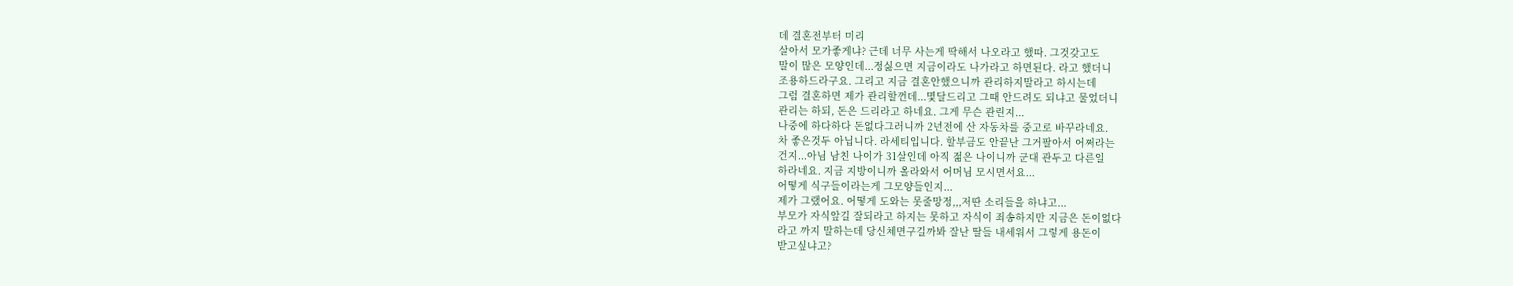데 결혼전부터 미리
살아서 모가좋게냐? 근데 너무 사는게 딱해서 나오라고 했따. 그것갖고도
말이 많은 모양인데...정싫으면 지금이라도 나가라고 하면된다. 라고 했더니
조용하드라구요. 그리고 지금 결혼안했으니까 관리하지말라고 하시는데
그럼 결혼하면 제가 관리할껀데...몇달드리고 그때 안드려도 되냐고 물었더니
관리는 하되, 돈은 드리라고 하네요. 그게 무슨 관린지...
나중에 하다하다 돈없다그러니까 2년전에 산 자동차를 중고로 바꾸라네요.
차 좋은것두 아닙니다. 라세티입니다. 할부금도 안끝난 그거팔아서 어쩌라는
건지...아님 남친 나이가 31살인데 아직 젊은 나이니까 군대 관두고 다른일
하라네요. 지금 지방이니까 올라와서 어머님 모시면서요...
어떻게 식구들이라는게 그모양들인지...
제가 그랬어요. 어떻게 도와는 못줄망정,,,저딴 소리들을 하냐고...
부모가 자식앞길 잘되라고 하지는 못하고 자식이 죄송하지만 지금은 돈이없다
라고 까지 말하는데 당신체면구길까봐 잘난 딸들 내세워서 그렇게 용돈이
받고싶냐고?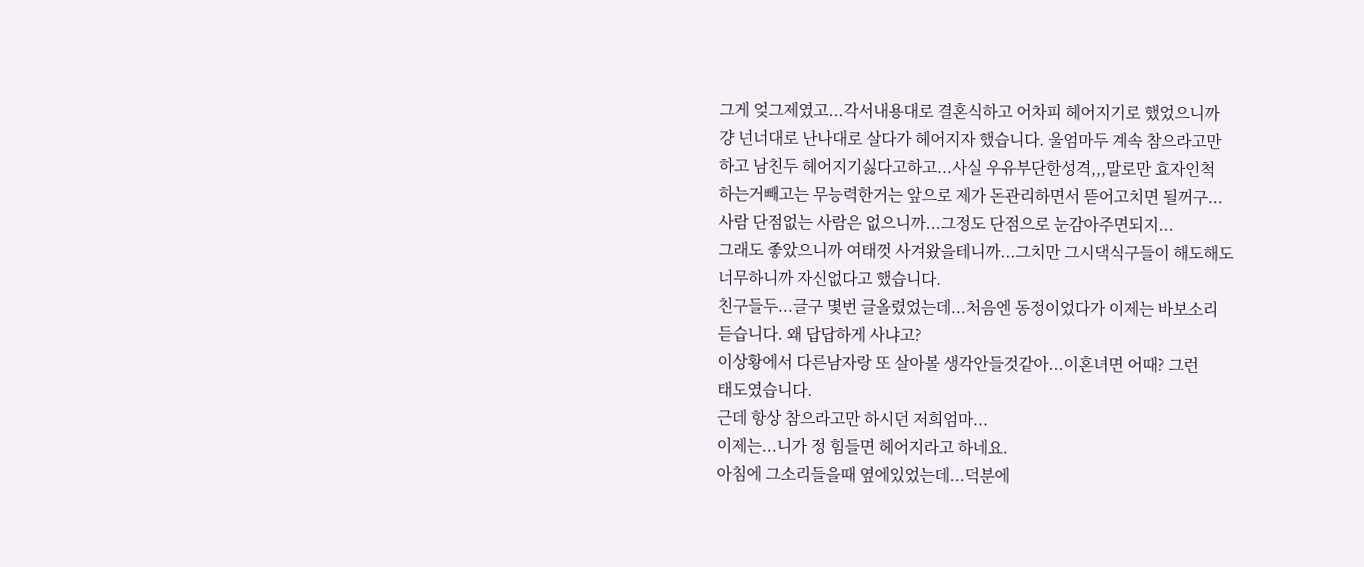그게 엊그제였고...각서내용대로 결혼식하고 어차피 헤어지기로 했었으니까
걍 넌너대로 난나대로 살다가 헤어지자 했습니다. 울엄마두 계속 참으라고만
하고 남친두 헤어지기싫다고하고...사실 우유부단한성격,,,말로만 효자인척
하는거빼고는 무능력한거는 앞으로 제가 돈관리하면서 뜯어고치면 될꺼구...
사람 단점없는 사람은 없으니까...그정도 단점으로 눈감아주면되지...
그래도 좋았으니까 여태껏 사겨왔을테니까...그치만 그시댁식구들이 해도해도
너무하니까 자신없다고 했습니다.
친구들두...글구 몇번 글올렸었는데...처음엔 동정이었다가 이제는 바보소리
듣습니다. 왜 답답하게 사냐고?
이상황에서 다른남자랑 또 살아볼 생각안들것같아...이혼녀면 어때? 그런
태도였습니다.
근데 항상 참으라고만 하시던 저희엄마...
이제는...니가 정 힘들면 헤어지라고 하네요.
아침에 그소리들을때 옆에있었는데...덕분에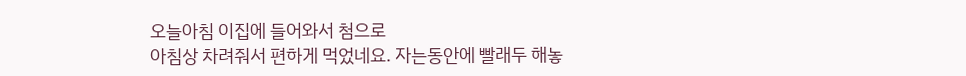오늘아침 이집에 들어와서 첨으로
아침상 차려줘서 편하게 먹었네요. 자는동안에 빨래두 해놓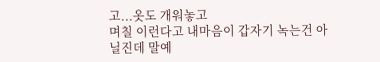고...옷도 개워놓고
며칠 이런다고 내마음이 갑자기 녹는건 아닐진데 말예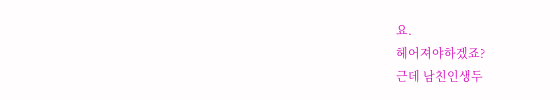요.
헤어져야하겠죠?
근데 남친인생두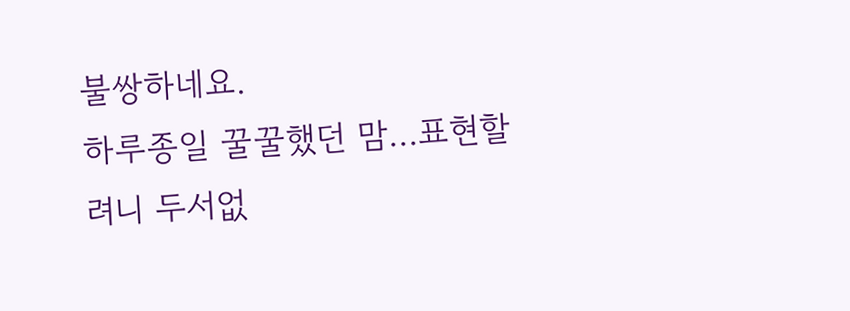불쌍하네요.
하루종일 꿀꿀했던 맘...표현할려니 두서없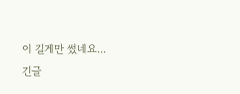이 길게만 썼네요...
긴글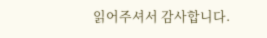읽어주셔서 감사합니다.